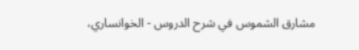مشارق الشموس في شرح الدروس - الخوانساري،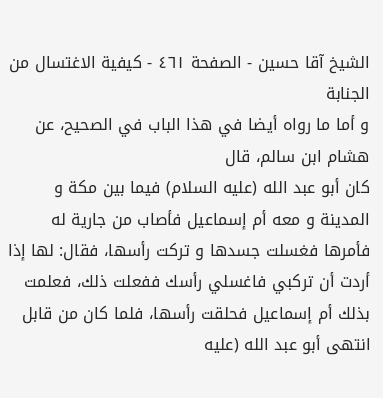الشيخ آقا حسين - الصفحة ٤٦١ - كيفية الاغتسال من الجنابة
و أما ما رواه أيضا في هذا الباب في الصحيح، عن هشام ابن سالم، قال
كان أبو عبد الله (عليه السلام) فيما بين مكة و المدينة و معه أم إسماعيل فأصاب من جارية له فأمرها فغسلت جسدها و تركت رأسها، فقال: لها إذا أردت أن تركبي فاغسلي رأسك ففعلت ذلك، فعلمت بذلك أم إسماعيل فحلقت رأسها، فلما كان من قابل انتهى أبو عبد الله (عليه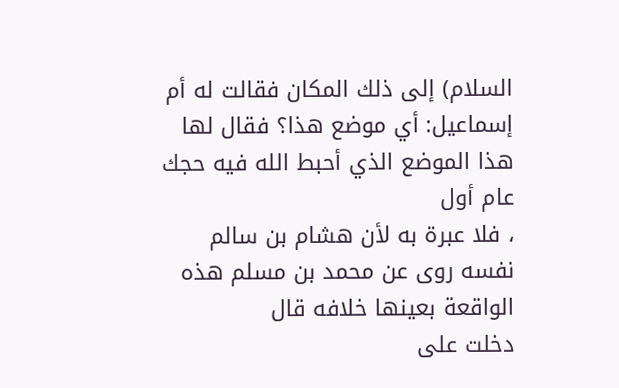السلام) إلى ذلك المكان فقالت له أم إسماعيل: أي موضع هذا؟ فقال لها هذا الموضع الذي أحبط الله فيه حجك عام أول
، فلا عبرة به لأن هشام بن سالم نفسه روى عن محمد بن مسلم هذه الواقعة بعينها خلافه قال
دخلت على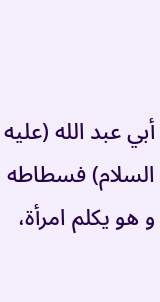أبي عبد الله (عليه السلام) فسطاطه و هو يكلم امرأة،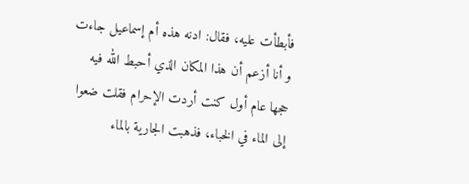فأبطأت عليه، فقال: ادنه هذه أم إسماعيل جاءت و أنا أزعم أن هذا المكان الذي أحبط الله فيه حجها عام أول كنت أردت الإحرام فقلت ضعوا إلى الماء في الخباء، فذهبت الجارية بالماء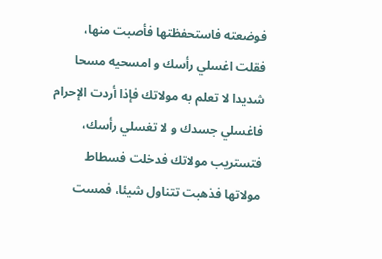فوضعته فاستحفظتها فأصبت منها، فقلت اغسلي رأسك و امسحيه مسحا شديدا لا تعلم به مولاتك فإذا أردت الإحرام فاغسلي جسدك و لا تغسلي رأسك، فتستريب مولاتك فدخلت فسطاط مولاتها فذهبت تتناول شيئا، فمست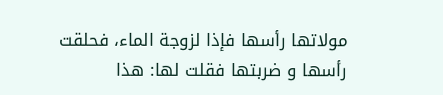مولاتها رأسها فإذا لزوجة الماء، فحلقت رأسها و ضربتها فقلت لها: هذا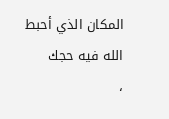المكان الذي أحبط الله فيه حجك
،